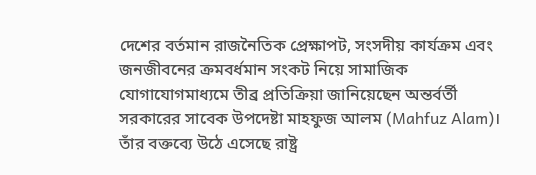দেশের বর্তমান রাজনৈতিক প্রেক্ষাপট, সংসদীয় কার্যক্রম এবং জনজীবনের ক্রমবর্ধমান সংকট নিয়ে সামাজিক যোগাযোগমাধ্যমে তীব্র প্রতিক্রিয়া জানিয়েছেন অন্তর্বর্তী সরকারের সাবেক উপদেষ্টা মাহফুজ আলম (Mahfuz Alam)। তাঁর বক্তব্যে উঠে এসেছে রাষ্ট্র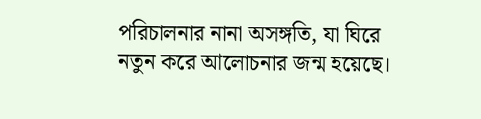পরিচালনার নানা অসঙ্গতি, যা ঘিরে নতুন করে আলোচনার জন্ম হয়েছে।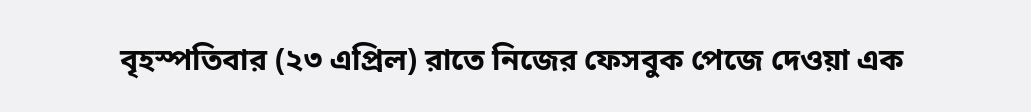বৃহস্পতিবার (২৩ এপ্রিল) রাতে নিজের ফেসবুক পেজে দেওয়া এক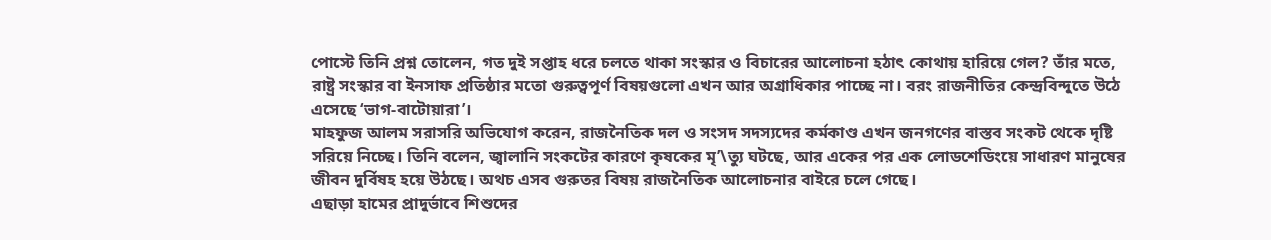পোস্টে তিনি প্রশ্ন তোলেন, গত দুই সপ্তাহ ধরে চলতে থাকা সংস্কার ও বিচারের আলোচনা হঠাৎ কোথায় হারিয়ে গেল? তাঁর মতে, রাষ্ট্র সংস্কার বা ইনসাফ প্রতিষ্ঠার মতো গুরুত্বপূর্ণ বিষয়গুলো এখন আর অগ্রাধিকার পাচ্ছে না। বরং রাজনীতির কেন্দ্রবিন্দুতে উঠে এসেছে ‘ভাগ-বাটোয়ারা’।
মাহফুজ আলম সরাসরি অভিযোগ করেন, রাজনৈতিক দল ও সংসদ সদস্যদের কর্মকাণ্ড এখন জনগণের বাস্তব সংকট থেকে দৃষ্টি সরিয়ে নিচ্ছে। তিনি বলেন, জ্বালানি সংকটের কারণে কৃষকের মৃ’\ত্যু ঘটছে, আর একের পর এক লোডশেডিংয়ে সাধারণ মানুষের জীবন দুর্বিষহ হয়ে উঠছে। অথচ এসব গুরুতর বিষয় রাজনৈতিক আলোচনার বাইরে চলে গেছে।
এছাড়া হামের প্রাদুর্ভাবে শিশুদের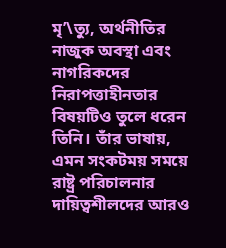মৃ’\ত্যু, অর্থনীতির নাজুক অবস্থা এবং নাগরিকদের নিরাপত্তাহীনতার বিষয়টিও তুলে ধরেন তিনি। তাঁর ভাষায়, এমন সংকটময় সময়ে রাষ্ট্র পরিচালনার দায়িত্বশীলদের আরও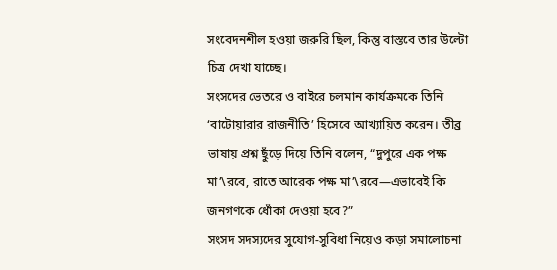সংবেদনশীল হওয়া জরুরি ছিল, কিন্তু বাস্তবে তার উল্টো চিত্র দেখা যাচ্ছে।
সংসদের ভেতরে ও বাইরে চলমান কার্যক্রমকে তিনি ‘বাটোয়ারার রাজনীতি’ হিসেবে আখ্যায়িত করেন। তীব্র ভাষায় প্রশ্ন ছুঁড়ে দিয়ে তিনি বলেন, “দুপুরে এক পক্ষ মা’\রবে, রাতে আরেক পক্ষ মা’\রবে—এভাবেই কি জনগণকে ধোঁকা দেওয়া হবে?”
সংসদ সদস্যদের সুযোগ-সুবিধা নিয়েও কড়া সমালোচনা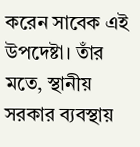করেন সাবেক এই উপদেষ্টা। তাঁর মতে, স্থানীয় সরকার ব্যবস্থায়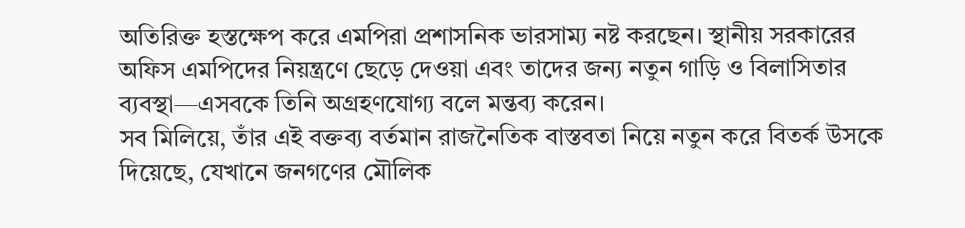অতিরিক্ত হস্তক্ষেপ করে এমপিরা প্রশাসনিক ভারসাম্য নষ্ট করছেন। স্থানীয় সরকারের অফিস এমপিদের নিয়ন্ত্রণে ছেড়ে দেওয়া এবং তাদের জন্য নতুন গাড়ি ও বিলাসিতার ব্যবস্থা—এসবকে তিনি অগ্রহণযোগ্য বলে মন্তব্য করেন।
সব মিলিয়ে, তাঁর এই বক্তব্য বর্তমান রাজনৈতিক বাস্তবতা নিয়ে নতুন করে বিতর্ক উসকে দিয়েছে, যেখানে জনগণের মৌলিক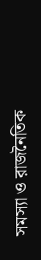সমস্যা ও রাজনৈতিক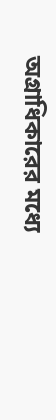অগ্রাধিকারের মধ্যে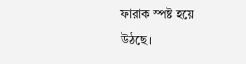ফারাক স্পষ্ট হয়ে উঠছে।